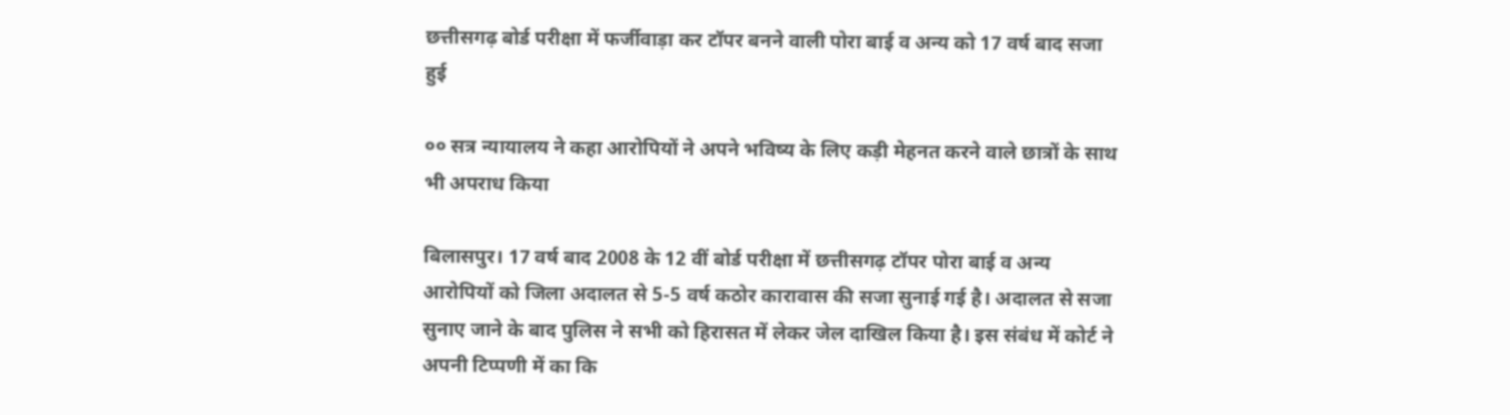छत्तीसगढ़ बोर्ड परीक्षा में फर्जीवाड़ा कर टॉपर बनने वाली पोरा बाई व अन्य को 17 वर्ष बाद सजा हुई

०० सत्र न्यायालय ने कहा आरोपियों ने अपने भविष्य के लिए कड़ी मेहनत करने वाले छात्रों के साथ भी अपराध किया

बिलासपुर। 17 वर्ष बाद 2008 के 12 वीं बोर्ड परीक्षा में छत्तीसगढ़ टॉपर पोरा बाई व अन्य आरोपियों को जिला अदालत से 5-5 वर्ष कठोर कारावास की सजा सुनाई गई है। अदालत से सजा सुनाए जाने के बाद पुलिस ने सभी को हिरासत में लेकर जेल दाखिल किया है। इस संबंध में कोर्ट ने अपनी टिप्पणी में का कि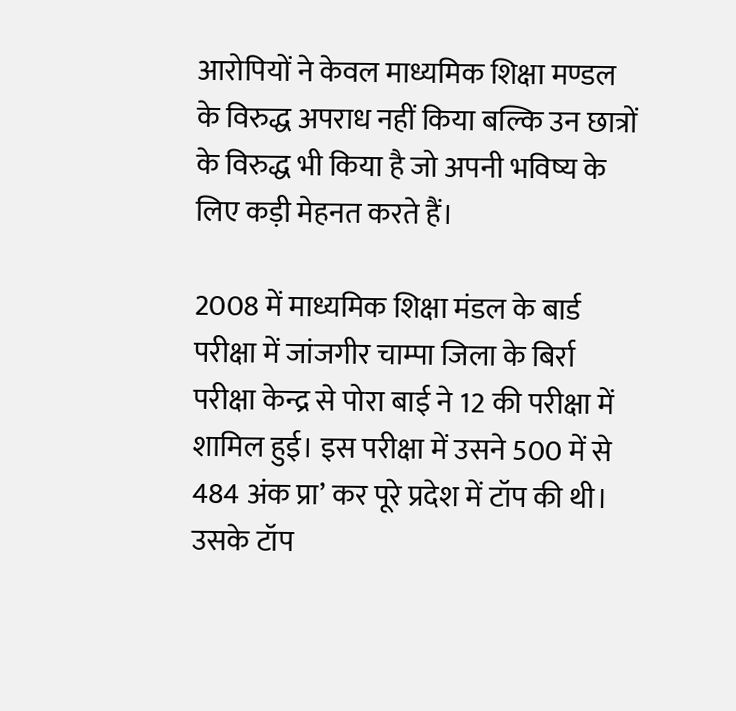आरोपियों ने केवल माध्यमिक शिक्षा मण्डल के विरुद्ध अपराध नहीं किया बल्कि उन छात्रों के विरुद्ध भी किया है जो अपनी भविष्य के लिए कड़ी मेहनत करते हैं।

2008 में माध्यमिक शिक्षा मंडल के बार्ड परीक्षा में जांजगीर चाम्पा जिला के बिर्रा परीक्षा केन्द्र से पोरा बाई ने 12 की परीक्षा में शामिल हुई। इस परीक्षा में उसने 500 में से 484 अंक प्रा’ कर पूरे प्रदेश में टॉप की थी। उसके टॉप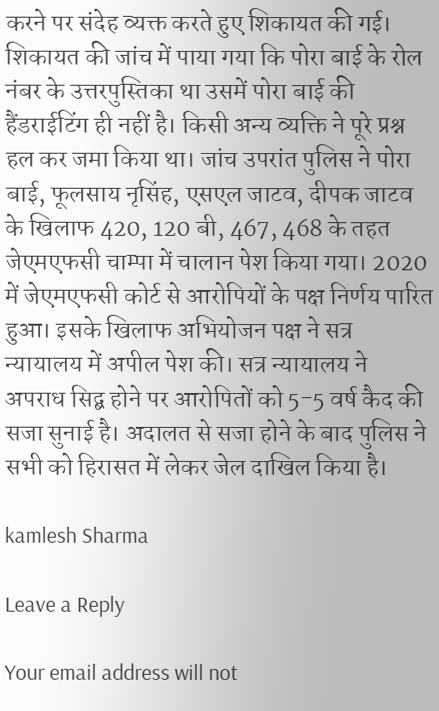करने पर संदेह व्यक्त करते हुए शिकायत की गई। शिकायत की जांच में पाया गया कि पोरा बाई के रोल नंबर के उत्तरपुस्तिका था उसमें पोरा बाई की हैंडराईटिंग ही नहीं है। किसी अन्य व्यक्ति ने पूरे प्रश्न हल कर जमा किया था। जांच उपरांत पुलिस ने पोरा बाई, फूलसाय नृसिंह, एसएल जाटव, दीपक जाटव के खिलाफ 420, 120 बी, 467, 468 के तहत जेएमएफसी चाम्पा में चालान पेश किया गया। 2020 में जेएमएफसी कोर्ट से आरोपियों के पक्ष निर्णय पारित हुआ। इसके खिलाफ अभियोजन पक्ष ने सत्र न्यायालय में अपील पेश की। सत्र न्यायालय ने अपराध सिद्ब होने पर आरोपितों को 5-5 वर्ष कैद की सजा सुनाई है। अदालत से सजा होने के बाद पुलिस ने सभी को हिरासत में लेकर जेल दाखिल किया है।

kamlesh Sharma

Leave a Reply

Your email address will not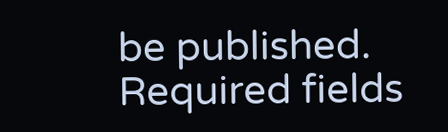be published. Required fields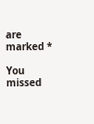are marked *

You missed